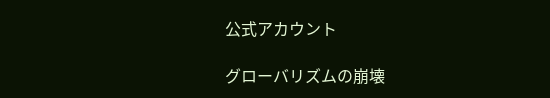公式アカウント

グローバリズムの崩壊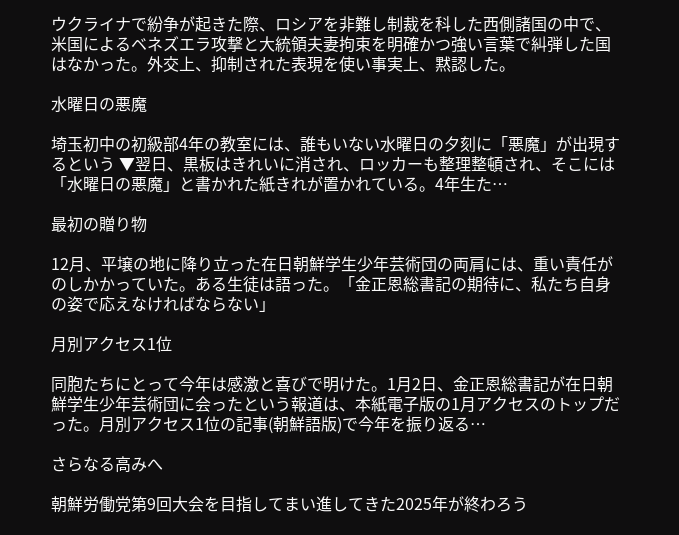ウクライナで紛争が起きた際、ロシアを非難し制裁を科した西側諸国の中で、米国によるベネズエラ攻撃と大統領夫妻拘束を明確かつ強い言葉で糾弾した国はなかった。外交上、抑制された表現を使い事実上、黙認した。

水曜日の悪魔

埼玉初中の初級部4年の教室には、誰もいない水曜日の夕刻に「悪魔」が出現するという ▼翌日、黒板はきれいに消され、ロッカーも整理整頓され、そこには「水曜日の悪魔」と書かれた紙きれが置かれている。4年生た…

最初の贈り物

12月、平壌の地に降り立った在日朝鮮学生少年芸術団の両肩には、重い責任がのしかかっていた。ある生徒は語った。「金正恩総書記の期待に、私たち自身の姿で応えなければならない」

月別アクセス1位

同胞たちにとって今年は感激と喜びで明けた。1月2日、金正恩総書記が在日朝鮮学生少年芸術団に会ったという報道は、本紙電子版の1月アクセスのトップだった。月別アクセス1位の記事(朝鮮語版)で今年を振り返る…

さらなる高みへ

朝鮮労働党第9回大会を目指してまい進してきた2025年が終わろう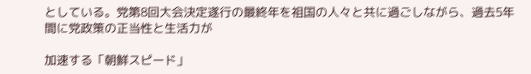としている。党第8回大会決定遂行の最終年を祖国の人々と共に過ごしながら、過去5年間に党政策の正当性と生活力が

加速する「朝鮮スピード」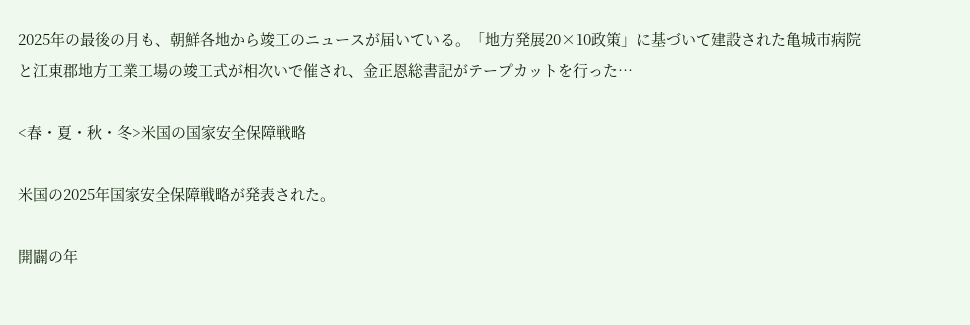2025年の最後の月も、朝鮮各地から竣工のニュースが届いている。「地方発展20×10政策」に基づいて建設された亀城市病院と江東郡地方工業工場の竣工式が相次いで催され、金正恩総書記がテープカットを行った…

<春・夏・秋・冬>米国の国家安全保障戦略

米国の2025年国家安全保障戦略が発表された。

開闢の年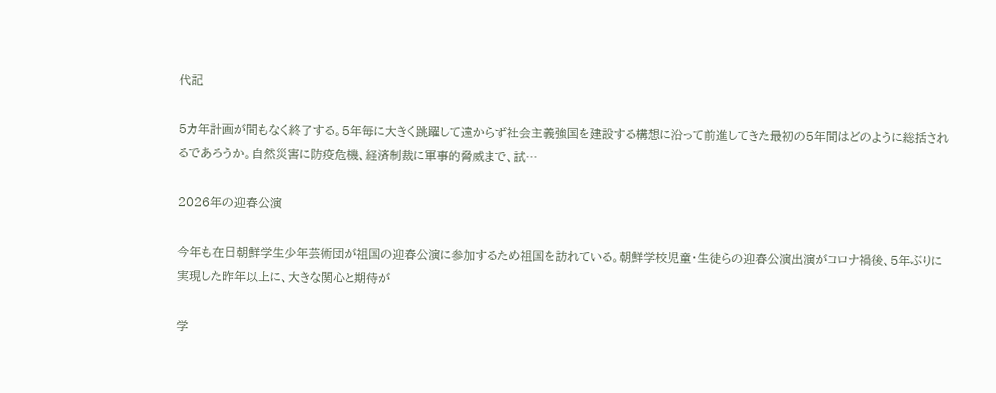代記

5カ年計画が間もなく終了する。5年毎に大きく跳躍して遠からず社会主義強国を建設する構想に沿って前進してきた最初の5年間はどのように総括されるであろうか。自然災害に防疫危機、経済制裁に軍事的脅威まで、試…

2026年の迎春公演

今年も在日朝鮮学生少年芸術団が祖国の迎春公演に参加するため祖国を訪れている。朝鮮学校児童・生徒らの迎春公演出演がコロナ禍後、5年ぶりに実現した昨年以上に、大きな関心と期待が

学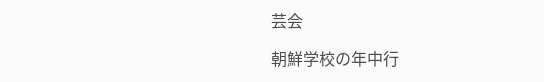芸会

朝鮮学校の年中行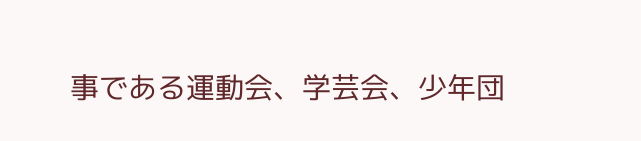事である運動会、学芸会、少年団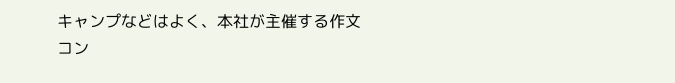キャンプなどはよく、本社が主催する作文コン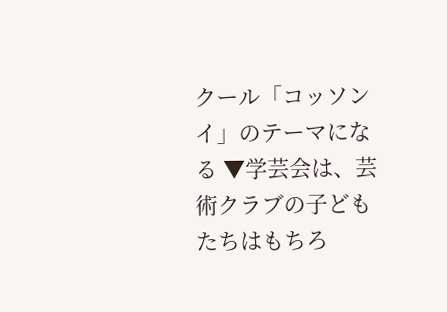クール「コッソンイ」のテーマになる ▼学芸会は、芸術クラブの子どもたちはもちろ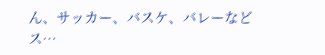ん、サッカー、バスケ、バレーなどス…